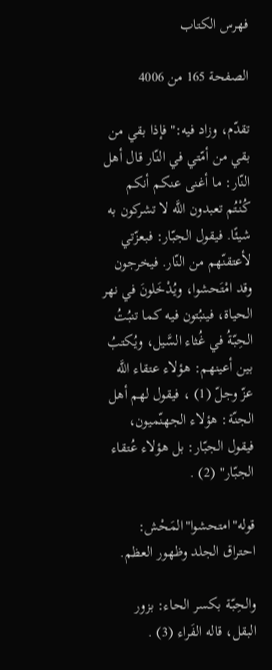فهرس الكتاب

الصفحة 165 من 4006

تقدّم، وزاد فيه:"فإذا بقي من بقي من أمّتي في النّار قال أهل النّار: ما أغنى عنكم أنكم كُنْتُم تعبدون اللَّه لا تشركون به شيئًا. فيقول الجبّار: فبعزّتي لأعتقنّهم من النّار. فيخرجون وقد امْتَحشوا، ويُدْخَلونَ في نهر الحياة، فينبُتون فيه كما تنبُتُ الحِبّةُ في غُثاء السَّيل، ويُكتبُ بين أعينهم: هؤلاء عتقاء اللَّه عزّ وجلّ (1) ، فيقول لهم أهل الجنّة: هؤلاء الجهنّميون، فيقول الجبّار: بل هؤلاء عُتقاء الجبّار" (2) .

قوله"امتحشوا"المَحْش: احتراق الجلد وظهور العظم.

والحِبّة بكسر الحاء: بزور البقل، قاله الفَراء (3) .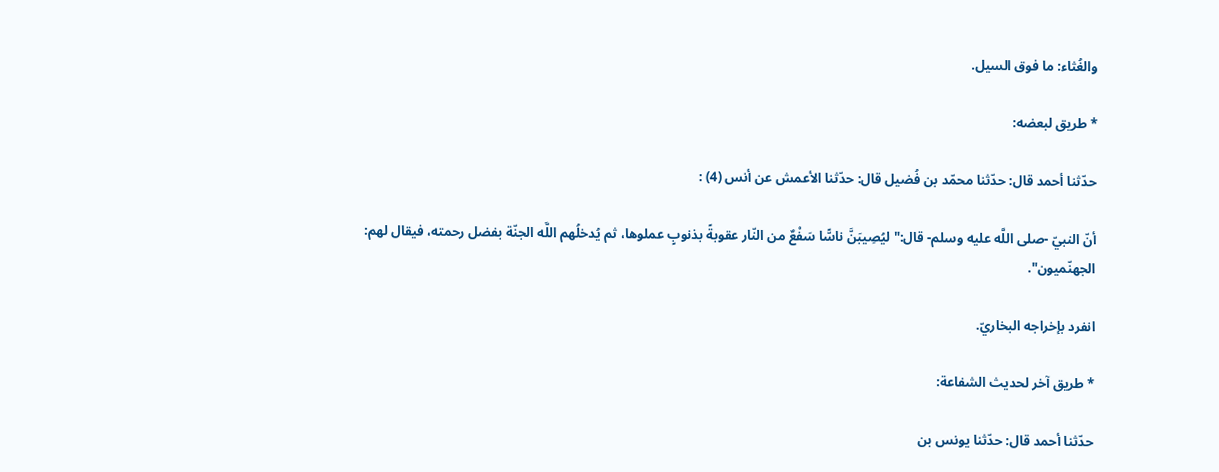والغُثاء: ما فوق السيل.

* طريق لبعضه:

حدّثنا أحمد قال: حدّثنا محمّد بن فُضيل قال: حدّثنا الأعمش عن أنس (4) :

أنّ النبيّ -صلى اللَّه عليه وسلم- قال:"ليُصِيبَنَّ ناسًّا سَفْعٌ من النّار عقوبةً بذنوبٍ عملوها، ثم يُدخلُهم اللَّه الجنّة بفضل رحمته، فيقال لهم: الجهنّميون".

انفرد بإخراجه البخاريّ.

* طريق آخر لحديث الشفاعة:

حدّثنا أحمد قال: حدّثنا يونس بن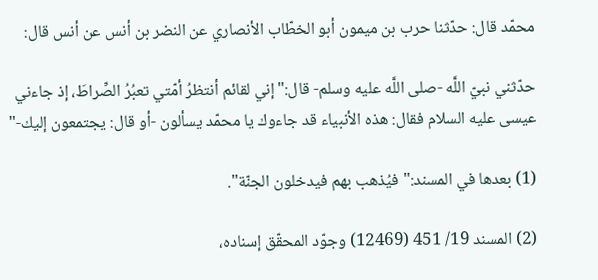محمّد قال: حدّثنا حرب بن ميمون أبو الخطّاب الأنصاري عن النضر بن أنس عن أنس قال:

حدّثني نبيّ اللَّه -صلى اللَّه عليه وسلم- قال:"إني لقائم أنتظرُ أمّتي تعبُرُ الصِّراطَ، إذ جاءني عيسى عليه السلام فقال: هذه الأنبياء قد جاءوك يا محمّد يسألون -أو قال: يجتمعون إليك-"

(1) بعدها في المسند:"فيُذهب بهم فيدخلون الجنّة".

(2) المسند 19/ 451 (12469) وجوّد المحقّق إسناده،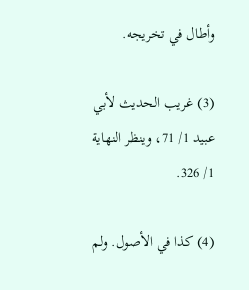وأطال في تخريجه.

(3) غريب الحديث لأبي عبيد 1/ 71، وينظر النهاية 1/ 326.

(4) كذا في الأصول. ولم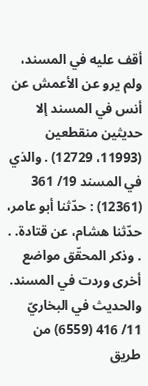أقف عليه في المسند، ولم يرو عن الأعمش عن أنس في المسند إلا حديثين منقطعين (11993، 12729) . والذي في المسند 19/ 361 (12361) : حدّثنا أبو عامر، حدّثنا هشام، عن قتادة. . . وذكر المحقّق مواضع أخرى وردت في المسند. والحديث في البخاريّ 11/ 416 (6559) من طريق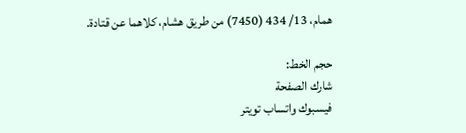همام، 13/ 434 (7450) من طريق هشام، كلاهما عن قتادة.

حجم الخط:
شارك الصفحة
فيسبوك واتساب تويتر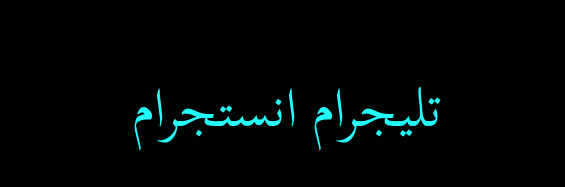تليجرام انستجرام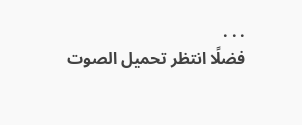. . .
فضلًا انتظر تحميل الصوت